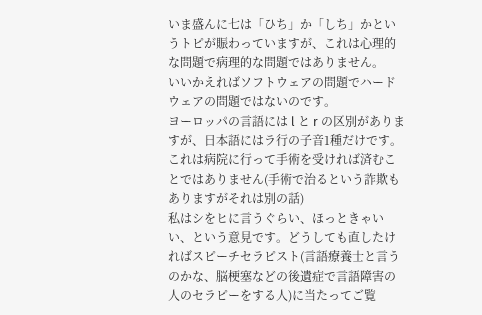いま盛んに七は「ひち」か「しち」かというトピが賑わっていますが、これは心理的な問題で病理的な問題ではありません。
いいかえればソフトウェアの問題でハードウェアの問題ではないのです。
ヨーロッパの言語には l と r の区別がありますが、日本語にはラ行の子音1種だけです。これは病院に行って手術を受ければ済むことではありません(手術で治るという詐欺もありますがそれは別の話)
私はシをヒに言うぐらい、ほっときゃいい、という意見です。どうしても直したければスピーチセラピスト(言語療養士と言うのかな、脳梗塞などの後遺症で言語障害の人のセラピーをする人)に当たってご覧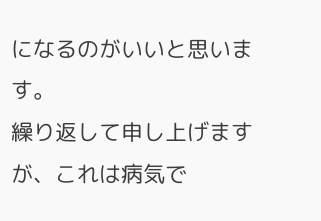になるのがいいと思います。
繰り返して申し上げますが、これは病気で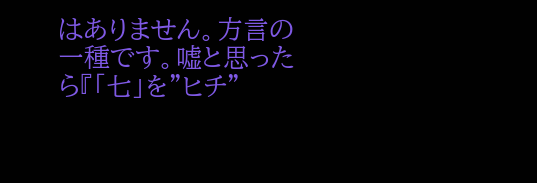はありません。方言の一種です。嘘と思ったら『「七」を”ヒチ”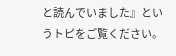と読んでいました』というトピをご覧ください。